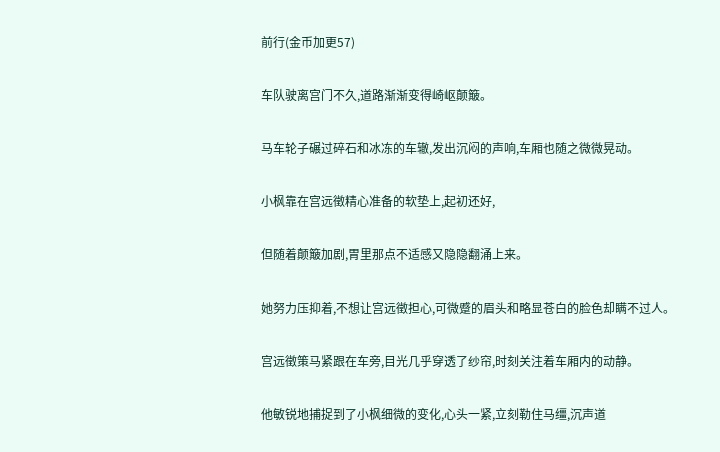前行(金币加更57)

车队驶离宫门不久,道路渐渐变得崎岖颠簸。

马车轮子碾过碎石和冰冻的车辙,发出沉闷的声响,车厢也随之微微晃动。

小枫靠在宫远徵精心准备的软垫上,起初还好,

但随着颠簸加剧,胃里那点不适感又隐隐翻涌上来。

她努力压抑着,不想让宫远徵担心,可微蹙的眉头和略显苍白的脸色却瞒不过人。

宫远徵策马紧跟在车旁,目光几乎穿透了纱帘,时刻关注着车厢内的动静。

他敏锐地捕捉到了小枫细微的变化,心头一紧,立刻勒住马缰,沉声道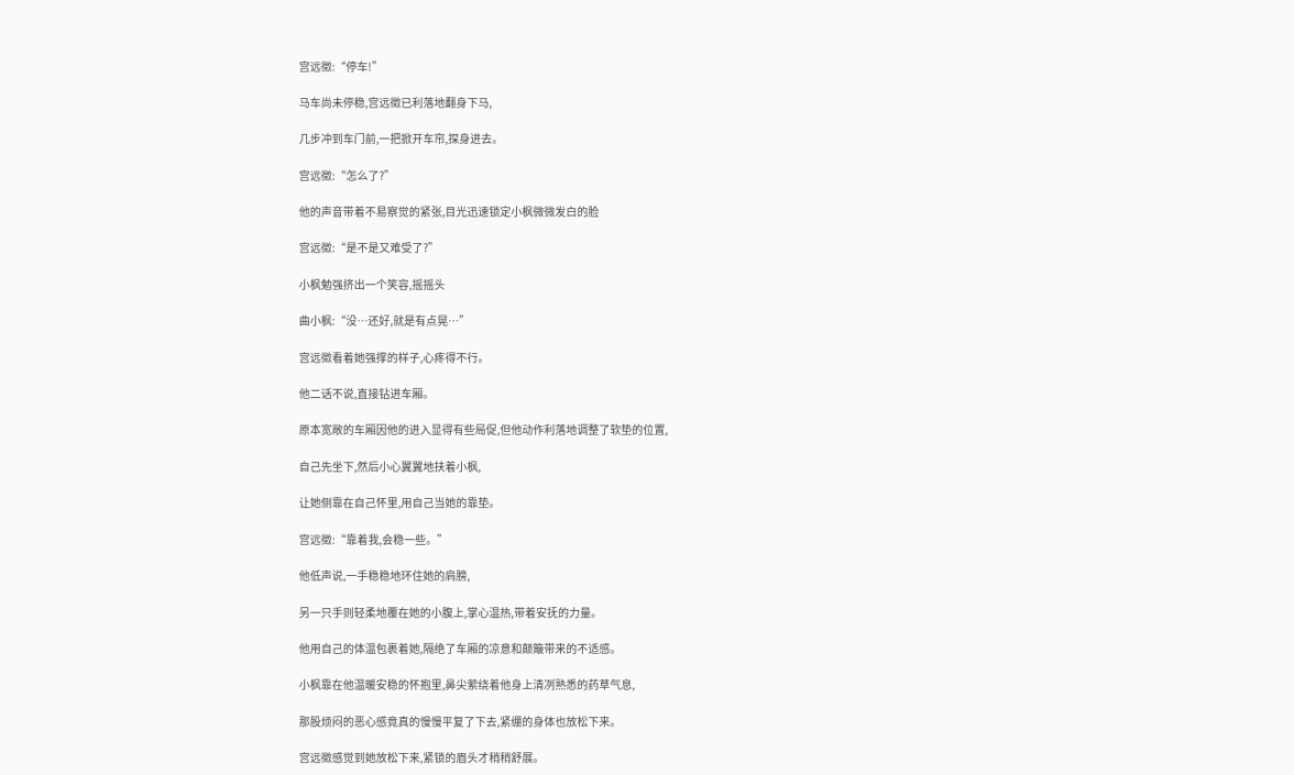宫远徵:“停车!”

马车尚未停稳,宫远徵已利落地翻身下马,

几步冲到车门前,一把掀开车帘,探身进去。

宫远徵:“怎么了?”

他的声音带着不易察觉的紧张,目光迅速锁定小枫微微发白的脸

宫远徵:“是不是又难受了?”

小枫勉强挤出一个笑容,摇摇头

曲小枫:“没…还好,就是有点晃…”

宫远徵看着她强撑的样子,心疼得不行。

他二话不说,直接钻进车厢。

原本宽敞的车厢因他的进入显得有些局促,但他动作利落地调整了软垫的位置,

自己先坐下,然后小心翼翼地扶着小枫,

让她侧靠在自己怀里,用自己当她的靠垫。

宫远徵:“靠着我,会稳一些。”

他低声说,一手稳稳地环住她的肩膀,

另一只手则轻柔地覆在她的小腹上,掌心温热,带着安抚的力量。

他用自己的体温包裹着她,隔绝了车厢的凉意和颠簸带来的不适感。

小枫靠在他温暖安稳的怀抱里,鼻尖萦绕着他身上清冽熟悉的药草气息,

那股烦闷的恶心感竟真的慢慢平复了下去,紧绷的身体也放松下来。

宫远徵感觉到她放松下来,紧锁的眉头才稍稍舒展。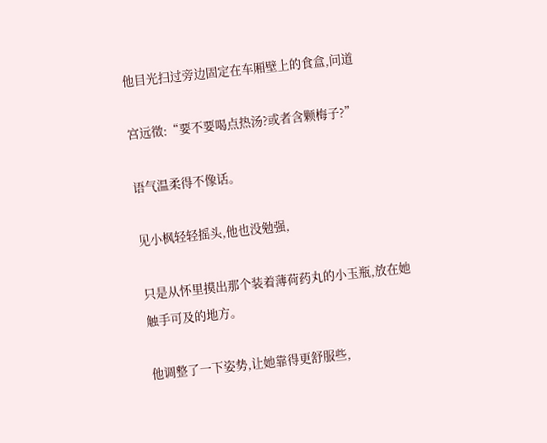他目光扫过旁边固定在车厢壁上的食盒,问道

宫远徵:“要不要喝点热汤?或者含颗梅子?”

语气温柔得不像话。

见小枫轻轻摇头,他也没勉强,

只是从怀里摸出那个装着薄荷药丸的小玉瓶,放在她触手可及的地方。

他调整了一下姿势,让她靠得更舒服些,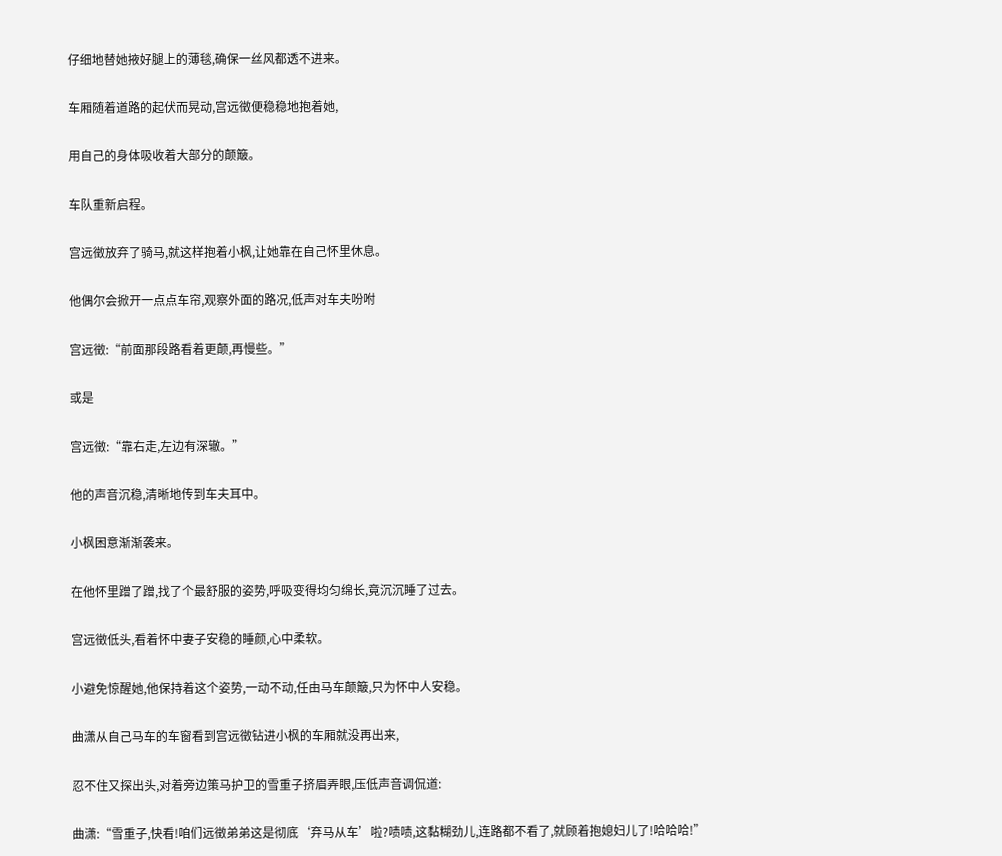仔细地替她掖好腿上的薄毯,确保一丝风都透不进来。

车厢随着道路的起伏而晃动,宫远徵便稳稳地抱着她,

用自己的身体吸收着大部分的颠簸。

车队重新启程。

宫远徵放弃了骑马,就这样抱着小枫,让她靠在自己怀里休息。

他偶尔会掀开一点点车帘,观察外面的路况,低声对车夫吩咐

宫远徵:“前面那段路看着更颠,再慢些。”

或是

宫远徵:“靠右走,左边有深辙。”

他的声音沉稳,清晰地传到车夫耳中。

小枫困意渐渐袭来。

在他怀里蹭了蹭,找了个最舒服的姿势,呼吸变得均匀绵长,竟沉沉睡了过去。

宫远徵低头,看着怀中妻子安稳的睡颜,心中柔软。

小避免惊醒她,他保持着这个姿势,一动不动,任由马车颠簸,只为怀中人安稳。

曲潇从自己马车的车窗看到宫远徵钻进小枫的车厢就没再出来,

忍不住又探出头,对着旁边策马护卫的雪重子挤眉弄眼,压低声音调侃道:

曲潇:“雪重子,快看!咱们远徵弟弟这是彻底‘弃马从车’啦?啧啧,这黏糊劲儿,连路都不看了,就顾着抱媳妇儿了!哈哈哈!”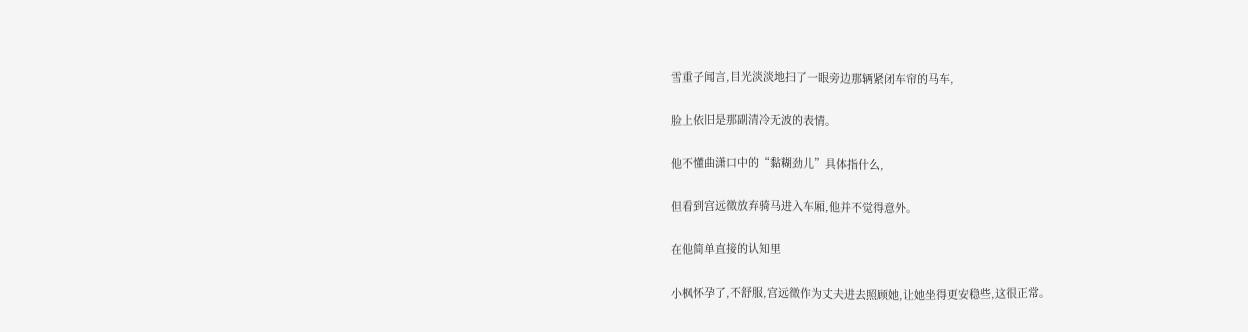雪重子闻言,目光淡淡地扫了一眼旁边那辆紧闭车帘的马车,

脸上依旧是那副清冷无波的表情。

他不懂曲潇口中的“黏糊劲儿”具体指什么,

但看到宫远徵放弃骑马进入车厢,他并不觉得意外。

在他简单直接的认知里

小枫怀孕了,不舒服,宫远徵作为丈夫进去照顾她,让她坐得更安稳些,这很正常。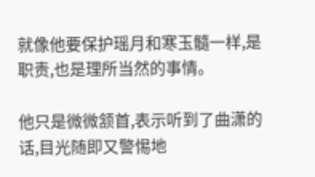就像他要保护瑶月和寒玉髓一样,是职责,也是理所当然的事情。

他只是微微颔首,表示听到了曲潇的话,目光随即又警惕地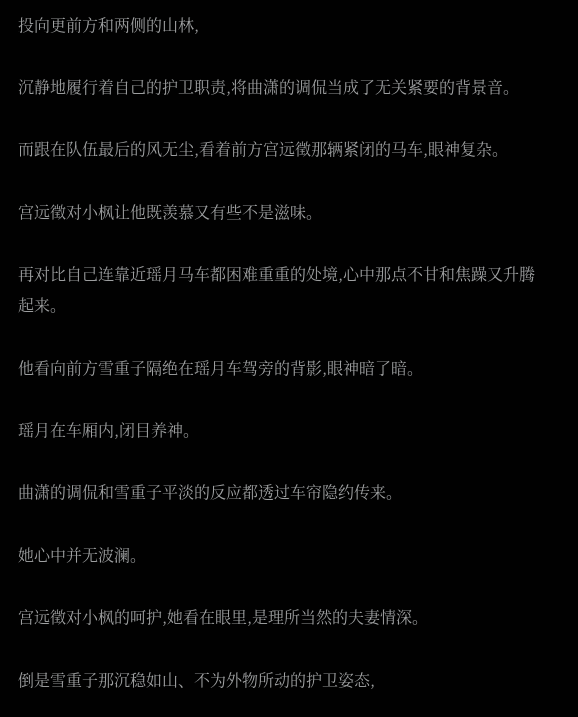投向更前方和两侧的山林,

沉静地履行着自己的护卫职责,将曲潇的调侃当成了无关紧要的背景音。

而跟在队伍最后的风无尘,看着前方宫远徵那辆紧闭的马车,眼神复杂。

宫远徵对小枫让他既羡慕又有些不是滋味。

再对比自己连靠近瑶月马车都困难重重的处境,心中那点不甘和焦躁又升腾起来。

他看向前方雪重子隔绝在瑶月车驾旁的背影,眼神暗了暗。

瑶月在车厢内,闭目养神。

曲潇的调侃和雪重子平淡的反应都透过车帘隐约传来。

她心中并无波澜。

宫远徵对小枫的呵护,她看在眼里,是理所当然的夫妻情深。

倒是雪重子那沉稳如山、不为外物所动的护卫姿态,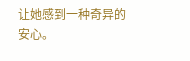让她感到一种奇异的安心。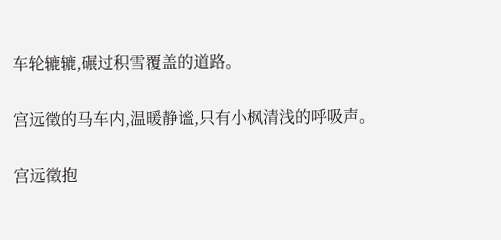车轮辘辘,碾过积雪覆盖的道路。

宫远徵的马车内,温暖静谧,只有小枫清浅的呼吸声。

宫远徵抱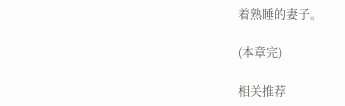着熟睡的妻子。

(本章完)

相关推荐